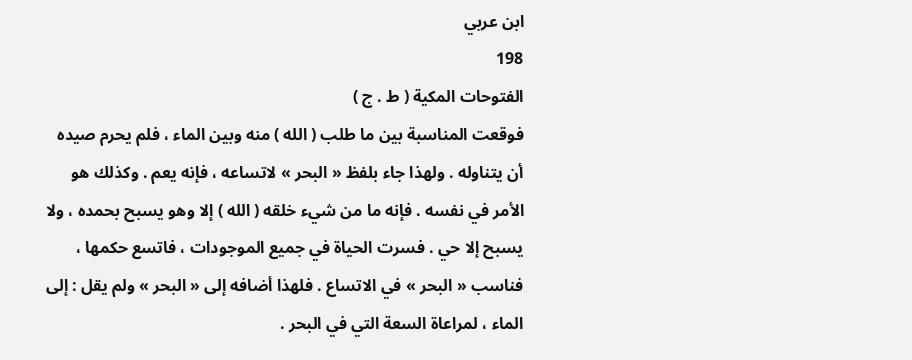ابن عربي
198
الفتوحات المكية ( ط . ج )
فوقعت المناسبة بين ما طلب ( الله ) منه وبين الماء ، فلم يحرم صيده أن يتناوله . ولهذا جاء بلفظ « البحر » لاتساعه ، فإنه يعم . وكذلك هو الأمر في نفسه . فإنه ما من شيء خلقه ( الله ) إلا وهو يسبح بحمده ، ولا يسبح إلا حي . فسرت الحياة في جميع الموجودات ، فاتسع حكمها ، فناسب « البحر » في الاتساع . فلهذا أضافه إلى « البحر » ولم يقل : إلى الماء ، لمراعاة السعة التي في البحر .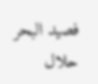فصيد البحر حلال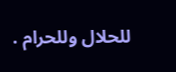للحلال وللحرام .